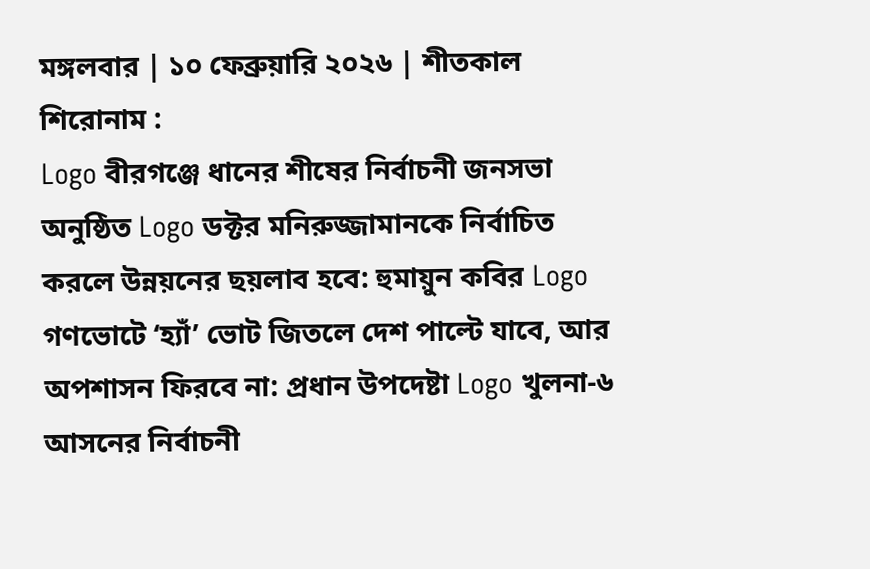মঙ্গলবার | ১০ ফেব্রুয়ারি ২০২৬ | শীতকাল
শিরোনাম :
Logo বীরগঞ্জে ধানের শীষের নির্বাচনী জনসভা অনুষ্ঠিত Logo ডক্টর মনিরুজ্জামানকে নির্বাচিত করলে উন্নয়নের ছয়লাব হবে: হুমায়ুন কবির Logo গণভোটে ‘হ্যাঁ’ ভোট জিতলে দেশ পাল্টে যাবে, আর অপশাসন ফিরবে না: প্রধান উপদেষ্টা Logo খুলনা-৬ আসনের নির্বাচনী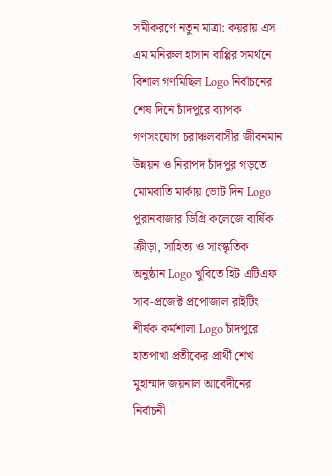সমীকরণে নতুন মাত্রা: কয়রায় এস এম মনিরুল হাসান বাপ্পির সমর্থনে বিশাল গণমিছিল Logo নির্বাচনের শেষ দিনে চাঁদপুরে ব্যাপক গণসংযোগ চরাঞ্চলবাসীর জীবনমান উন্নয়ন ও নিরাপদ চাঁদপুর গড়তে মোমবাতি মার্কায় ভোট দিন Logo পুরানবাজার ডিগ্রি কলেজে বার্ষিক ক্রীড়া, সাহিত্য ও সাংস্কৃতিক অনুষ্ঠান Logo খুবিতে হিট এটিএফ সাব-প্রজেক্ট প্রপোজাল রাইটিং শীর্ষক কর্মশালা Logo চাঁদপুরে হাতপাখা প্রতীকের প্রার্থী শেখ মুহাম্মাদ জয়নাল আবেদীনের নির্বাচনী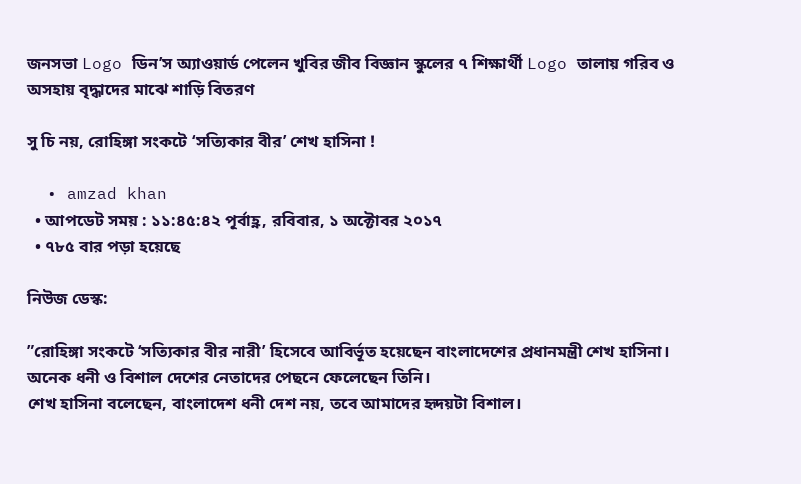জনসভা Logo ডিন’স অ্যাওয়ার্ড পেলেন খুবির জীব বিজ্ঞান স্কুলের ৭ শিক্ষার্থী Logo তালায় গরিব ও অসহায় বৃদ্ধাদের মাঝে শাড়ি বিতরণ

সু চি নয়, রোহিঙ্গা সংকটে ‌‌‘সত্যিকার বীর’ শেখ হাসিনা !

  • amzad khan
  • আপডেট সময় : ১১:৪৫:৪২ পূর্বাহ্ণ, রবিবার, ১ অক্টোবর ২০১৭
  • ৭৮৫ বার পড়া হয়েছে

নিউজ ডেস্ক:

”রোহিঙ্গা সংকটে ‘সত্যিকার বীর নারী’ হিসেবে আবির্ভূত হয়েছেন বাংলাদেশের প্রধানমন্ত্রী শেখ হাসিনা। অনেক ধনী ও বিশাল দেশের নেতাদের পেছনে ফেলেছেন তিনি।
শেখ হাসিনা বলেছেন, বাংলাদেশ ধনী দেশ নয়, তবে আমাদের হৃদয়টা বিশাল।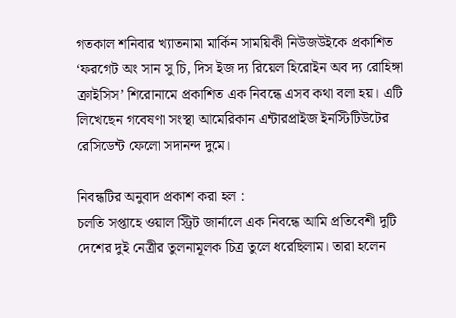গতকাল শনিবার খ্যাতনামা মার্কিন সাময়িকী নিউজউইকে প্রকাশিত ‘ফরগেট অং সান সু চি, দিস ইজ দ্য রিয়েল হিরোইন অব দ্য রোহিঙ্গা ক্রাইসিস’ শিরোনামে প্রকাশিত এক নিবন্ধে এসব কথা বলা হয়। এটি লিখেছেন গবেষণা সংস্থা আমেরিকান এন্টারপ্রাইজ ইনস্টিটিউটের রেসিডেন্ট ফেলো সদানন্দ দুমে।

নিবন্ধটির অনুবাদ প্রকাশ করা হল :
চলতি সপ্তাহে ওয়াল স্ট্রিট জার্নালে এক নিবন্ধে আমি প্রতিবেশী দুটি দেশের দুই নেত্রীর তুলনামূলক চিত্র তুলে ধরেছিলাম। তারা হলেন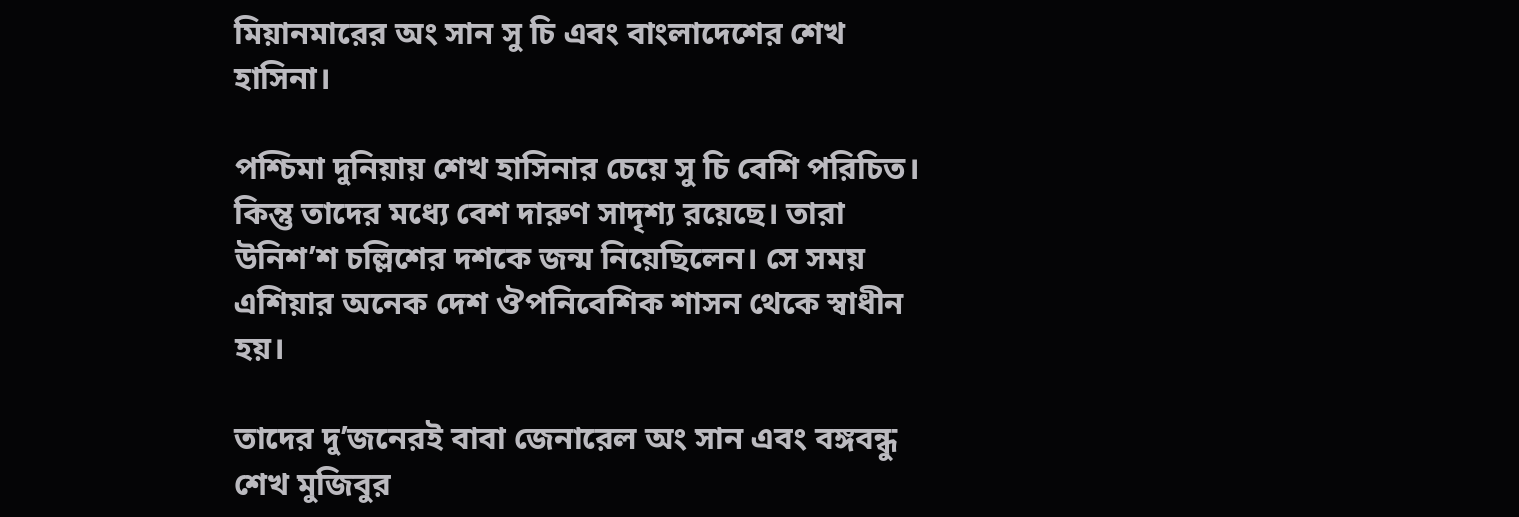মিয়ানমারের অং সান সু চি এবং বাংলাদেশের শেখ হাসিনা।

পশ্চিমা দুনিয়ায় শেখ হাসিনার চেয়ে সু চি বেশি পরিচিত। কিন্তু তাদের মধ্যে বেশ দারুণ সাদৃশ্য রয়েছে। তারা উনিশ’শ চল্লিশের দশকে জন্ম নিয়েছিলেন। সে সময় এশিয়ার অনেক দেশ ঔপনিবেশিক শাসন থেকে স্বাধীন হয়।

তাদের দু’জনেরই বাবা জেনারেল অং সান এবং বঙ্গবন্ধু শেখ মুজিবুর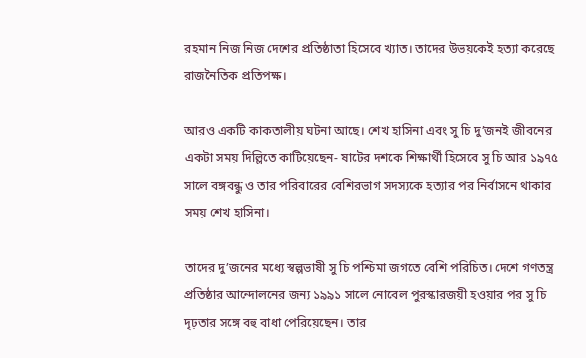রহমান নিজ নিজ দেশের প্রতিষ্ঠাতা হিসেবে খ্যাত। তাদের উভয়কেই হত্যা করেছে রাজনৈতিক প্রতিপক্ষ।

আরও একটি কাকতালীয় ঘটনা আছে। শেখ হাসিনা এবং সু চি দু’জনই জীবনের একটা সময় দিল্লিতে কাটিয়েছেন- ষাটের দশকে শিক্ষার্থী হিসেবে সু চি আর ১৯৭৫ সালে বঙ্গবন্ধু ও তার পরিবারের বেশিরভাগ সদস্যকে হত্যার পর নির্বাসনে থাকার সময় শেখ হাসিনা।

তাদের দু’জনের মধ্যে স্বল্পভাষী সু চি পশ্চিমা জগতে বেশি পরিচিত। দেশে গণতন্ত্র প্রতিষ্ঠার আন্দোলনের জন্য ১৯৯১ সালে নোবেল পুরস্কারজয়ী হওয়ার পর সু চি দৃঢ়তার সঙ্গে বহু বাধা পেরিয়েছেন। তার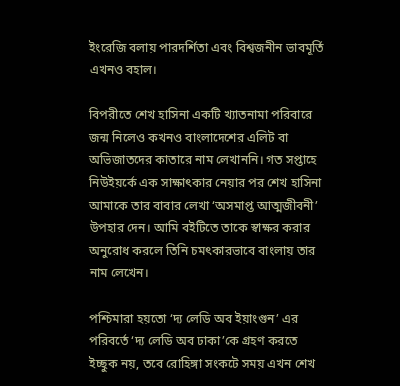ইংরেজি বলায় পারদর্শিতা এবং বিশ্বজনীন ভাবমূর্তি এখনও বহাল।

বিপরীতে শেখ হাসিনা একটি খ্যাতনামা পরিবারে জন্ম নিলেও কখনও বাংলাদেশের এলিট বা অভিজাতদের কাতারে নাম লেখাননি। গত সপ্তাহে নিউইয়র্কে এক সাক্ষাৎকার নেয়ার পর শেখ হাসিনা আমাকে তার বাবার লেখা ‘অসমাপ্ত আত্মজীবনী’ উপহার দেন। আমি বইটিতে তাকে স্বাক্ষর করার অনুরোধ করলে তিনি চমৎকারভাবে বাংলায় তার নাম লেখেন।

পশ্চিমারা হয়তো ‘দ্য লেডি অব ইয়াংগুন’ এর পরিবর্তে ‘দ্য লেডি অব ঢাকা’কে গ্রহণ করতে ইচ্ছুক নয়, তবে রোহিঙ্গা সংকটে সময় এখন শেখ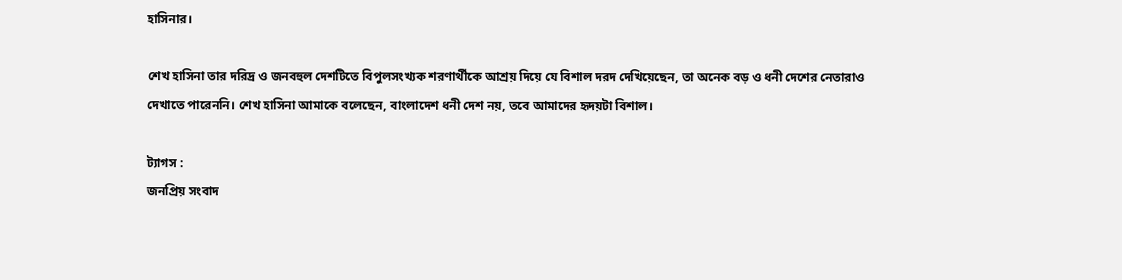হাসিনার।

শেখ হাসিনা তার দরিদ্র ও জনবহুল দেশটিতে বিপুলসংখ্যক শরণার্থীকে আশ্রয় দিয়ে যে বিশাল দরদ দেখিয়েছেন, তা অনেক বড় ও ধনী দেশের নেতারাও দেখাতে পারেননি। শেখ হাসিনা আমাকে বলেছেন, বাংলাদেশ ধনী দেশ নয়, তবে আমাদের হৃদয়টা বিশাল।

ট্যাগস :
জনপ্রিয় সংবাদ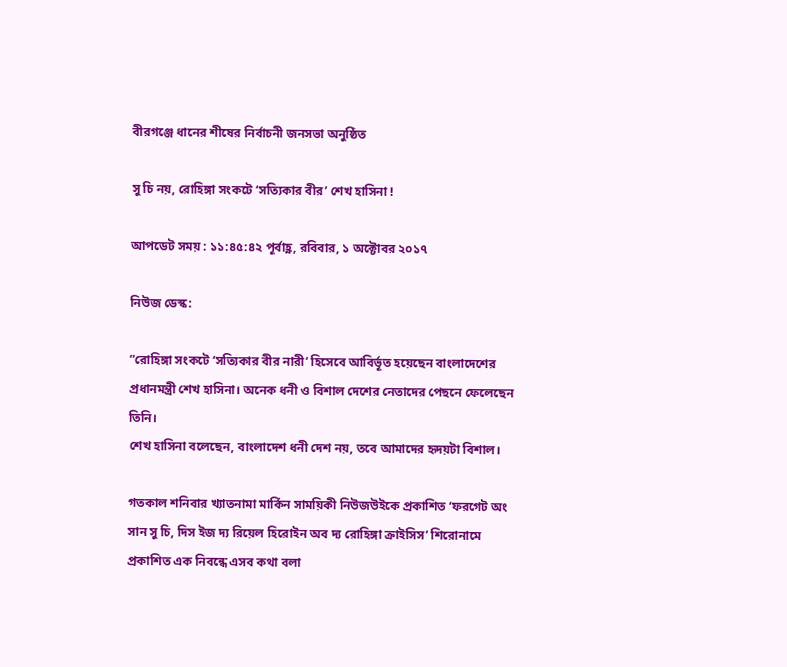বীরগঞ্জে ধানের শীষের নির্বাচনী জনসভা অনুষ্ঠিত

সু চি নয়, রোহিঙ্গা সংকটে ‌‌‘সত্যিকার বীর’ শেখ হাসিনা !

আপডেট সময় : ১১:৪৫:৪২ পূর্বাহ্ণ, রবিবার, ১ অক্টোবর ২০১৭

নিউজ ডেস্ক:

”রোহিঙ্গা সংকটে ‘সত্যিকার বীর নারী’ হিসেবে আবির্ভূত হয়েছেন বাংলাদেশের প্রধানমন্ত্রী শেখ হাসিনা। অনেক ধনী ও বিশাল দেশের নেতাদের পেছনে ফেলেছেন তিনি।
শেখ হাসিনা বলেছেন, বাংলাদেশ ধনী দেশ নয়, তবে আমাদের হৃদয়টা বিশাল।

গতকাল শনিবার খ্যাতনামা মার্কিন সাময়িকী নিউজউইকে প্রকাশিত ‘ফরগেট অং সান সু চি, দিস ইজ দ্য রিয়েল হিরোইন অব দ্য রোহিঙ্গা ক্রাইসিস’ শিরোনামে প্রকাশিত এক নিবন্ধে এসব কথা বলা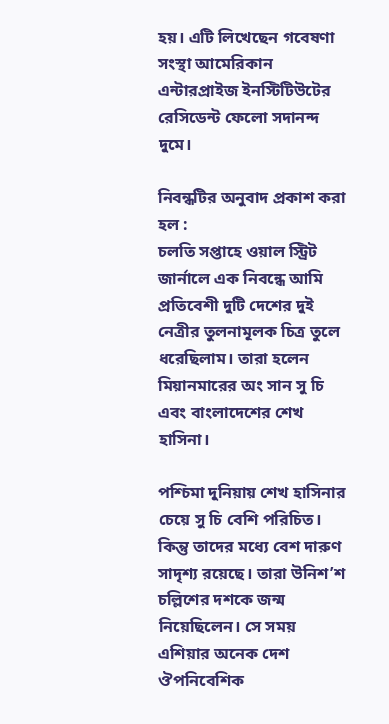হয়। এটি লিখেছেন গবেষণা সংস্থা আমেরিকান এন্টারপ্রাইজ ইনস্টিটিউটের রেসিডেন্ট ফেলো সদানন্দ দুমে।

নিবন্ধটির অনুবাদ প্রকাশ করা হল :
চলতি সপ্তাহে ওয়াল স্ট্রিট জার্নালে এক নিবন্ধে আমি প্রতিবেশী দুটি দেশের দুই নেত্রীর তুলনামূলক চিত্র তুলে ধরেছিলাম। তারা হলেন মিয়ানমারের অং সান সু চি এবং বাংলাদেশের শেখ হাসিনা।

পশ্চিমা দুনিয়ায় শেখ হাসিনার চেয়ে সু চি বেশি পরিচিত। কিন্তু তাদের মধ্যে বেশ দারুণ সাদৃশ্য রয়েছে। তারা উনিশ’শ চল্লিশের দশকে জন্ম নিয়েছিলেন। সে সময় এশিয়ার অনেক দেশ ঔপনিবেশিক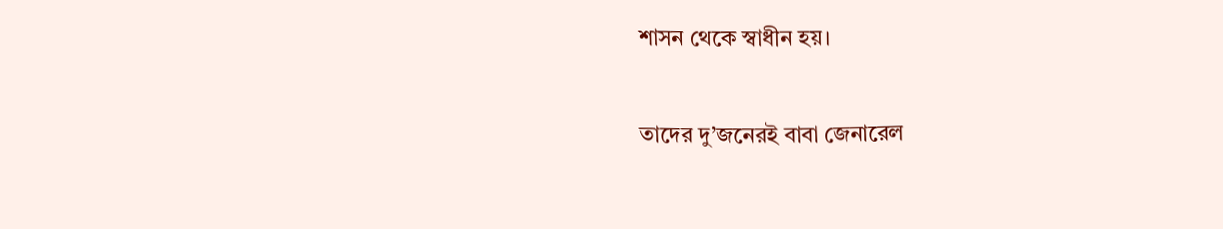শাসন থেকে স্বাধীন হয়।

তাদের দু’জনেরই বাবা জেনারেল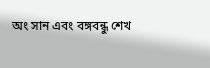অং সান এবং বঙ্গবন্ধু শেখ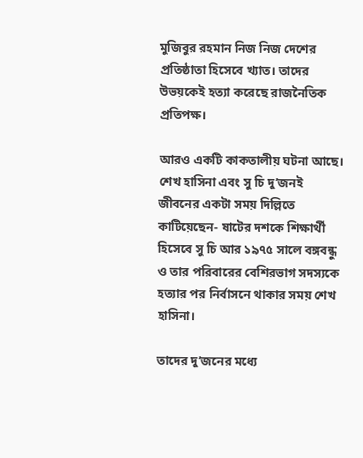মুজিবুর রহমান নিজ নিজ দেশের প্রতিষ্ঠাতা হিসেবে খ্যাত। তাদের উভয়কেই হত্যা করেছে রাজনৈতিক প্রতিপক্ষ।

আরও একটি কাকতালীয় ঘটনা আছে। শেখ হাসিনা এবং সু চি দু’জনই জীবনের একটা সময় দিল্লিতে কাটিয়েছেন- ষাটের দশকে শিক্ষার্থী হিসেবে সু চি আর ১৯৭৫ সালে বঙ্গবন্ধু ও তার পরিবারের বেশিরভাগ সদস্যকে হত্যার পর নির্বাসনে থাকার সময় শেখ হাসিনা।

তাদের দু’জনের মধ্যে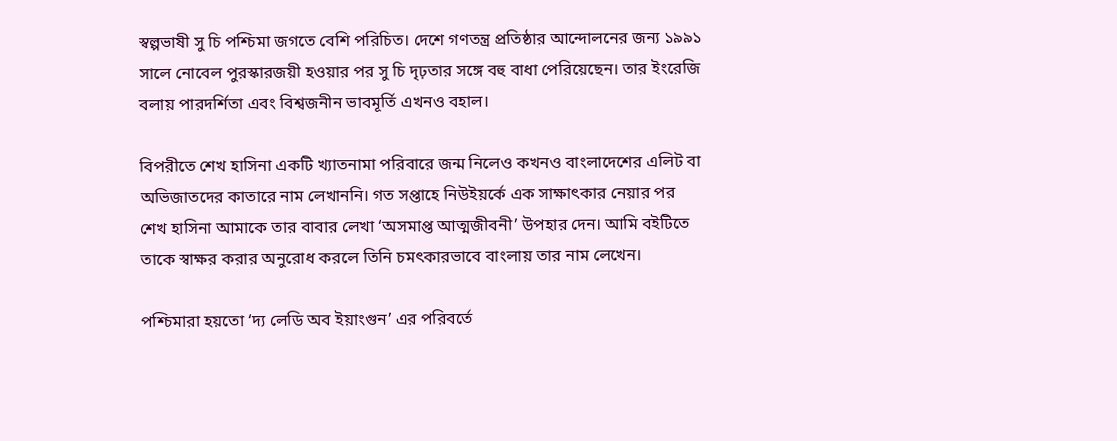স্বল্পভাষী সু চি পশ্চিমা জগতে বেশি পরিচিত। দেশে গণতন্ত্র প্রতিষ্ঠার আন্দোলনের জন্য ১৯৯১ সালে নোবেল পুরস্কারজয়ী হওয়ার পর সু চি দৃঢ়তার সঙ্গে বহু বাধা পেরিয়েছেন। তার ইংরেজি বলায় পারদর্শিতা এবং বিশ্বজনীন ভাবমূর্তি এখনও বহাল।

বিপরীতে শেখ হাসিনা একটি খ্যাতনামা পরিবারে জন্ম নিলেও কখনও বাংলাদেশের এলিট বা অভিজাতদের কাতারে নাম লেখাননি। গত সপ্তাহে নিউইয়র্কে এক সাক্ষাৎকার নেয়ার পর শেখ হাসিনা আমাকে তার বাবার লেখা ‘অসমাপ্ত আত্মজীবনী’ উপহার দেন। আমি বইটিতে তাকে স্বাক্ষর করার অনুরোধ করলে তিনি চমৎকারভাবে বাংলায় তার নাম লেখেন।

পশ্চিমারা হয়তো ‘দ্য লেডি অব ইয়াংগুন’ এর পরিবর্তে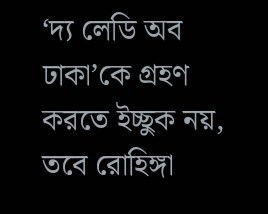‘দ্য লেডি অব ঢাকা’কে গ্রহণ করতে ইচ্ছুক নয়, তবে রোহিঙ্গা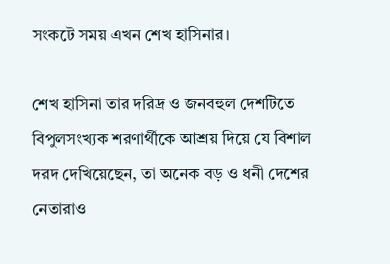সংকটে সময় এখন শেখ হাসিনার।

শেখ হাসিনা তার দরিদ্র ও জনবহুল দেশটিতে বিপুলসংখ্যক শরণার্থীকে আশ্রয় দিয়ে যে বিশাল দরদ দেখিয়েছেন, তা অনেক বড় ও ধনী দেশের নেতারাও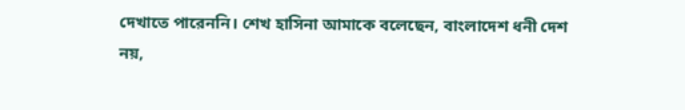দেখাতে পারেননি। শেখ হাসিনা আমাকে বলেছেন, বাংলাদেশ ধনী দেশ নয়,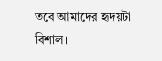তবে আমাদের হৃদয়টা বিশাল।